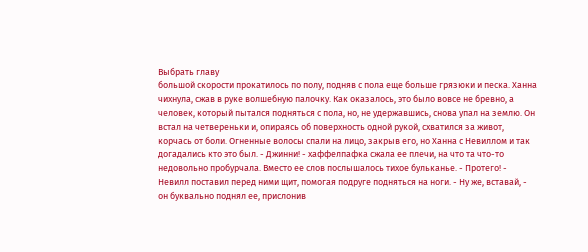Выбрать главу
большой скорости прокатилось по полу, подняв с пола еще больше грязюки и песка. Ханна чихнула, сжав в руке волшебную палочку. Как оказалось, это было вовсе не бревно, а человек, который пытался подняться с пола, но, не удержавшись, снова упал на землю. Он встал на четвереньки и, опираясь об поверхность одной рукой, схватился за живот, корчась от боли. Огненные волосы спали на лицо, закрыв его, но Ханна с Невиллом и так догадались кто это был. - Джинни! - хаффелпафка сжала ее плечи, на что та что-то недовольно пробурчала. Вместо ее слов послышалось тихое бульканье. - Протего! - Невилл поставил перед ними щит, помогая подруге подняться на ноги. - Ну же, вставай, - он буквально поднял ее, прислонив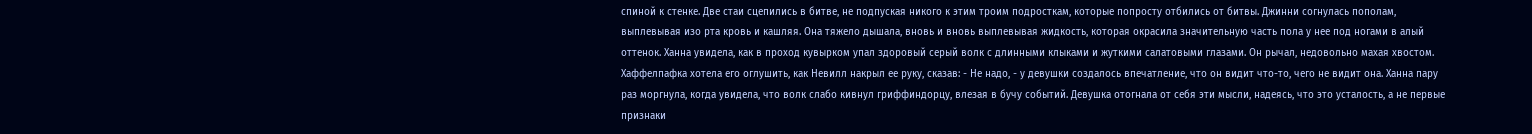спиной к стенке. Две стаи сцепились в битве, не подпуская никого к этим троим подросткам, которые попросту отбились от битвы. Джинни согнулась пополам, выплевывая изо рта кровь и кашляя. Она тяжело дышала, вновь и вновь выплевывая жидкость, которая окрасила значительную часть пола у нее под ногами в алый оттенок. Ханна увидела, как в проход кувырком упал здоровый серый волк с длинными клыками и жуткими салатовыми глазами. Он рычал, недовольно махая хвостом. Хаффелпафка хотела его оглушить, как Невилл накрыл ее руку, сказав: - Не надо, - у девушки создалось впечатление, что он видит что-то, чего не видит она. Ханна пару раз моргнула, когда увидела, что волк слабо кивнул гриффиндорцу, влезая в бучу событий. Девушка отогнала от себя эти мысли, надеясь, что это усталость, а не первые признаки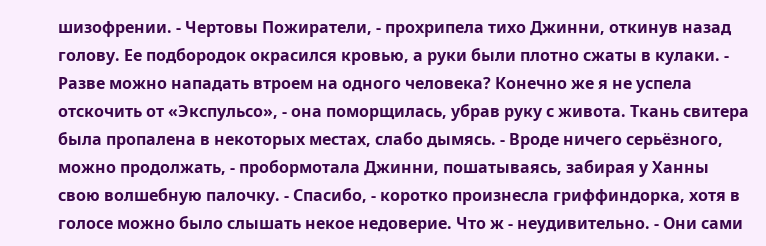шизофрении. - Чертовы Пожиратели, - прохрипела тихо Джинни, откинув назад голову. Ее подбородок окрасился кровью, а руки были плотно сжаты в кулаки. - Разве можно нападать втроем на одного человека? Конечно же я не успела отскочить от «Экспульсо», - она поморщилась, убрав руку с живота. Ткань свитера была пропалена в некоторых местах, слабо дымясь. - Вроде ничего серьёзного, можно продолжать, - пробормотала Джинни, пошатываясь, забирая у Ханны свою волшебную палочку. - Спасибо, - коротко произнесла гриффиндорка, хотя в голосе можно было слышать некое недоверие. Что ж - неудивительно. - Они сами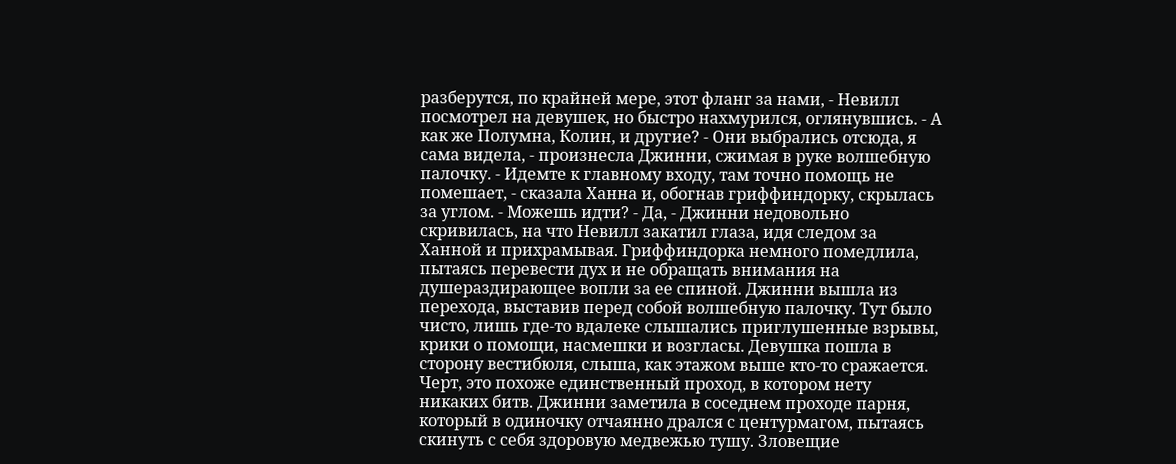разберутся, по крайней мере, этот фланг за нами, - Невилл посмотрел на девушек, но быстро нахмурился, оглянувшись. - А как же Полумна, Колин, и другие? - Они выбрались отсюда, я сама видела, - произнесла Джинни, сжимая в руке волшебную палочку. - Идемте к главному входу, там точно помощь не помешает, - сказала Ханна и, обогнав гриффиндорку, скрылась за углом. - Можешь идти? - Да, - Джинни недовольно скривилась, на что Невилл закатил глаза, идя следом за Ханной и прихрамывая. Гриффиндорка немного помедлила, пытаясь перевести дух и не обращать внимания на душераздирающее вопли за ее спиной. Джинни вышла из перехода, выставив перед собой волшебную палочку. Тут было чисто, лишь где-то вдалеке слышались приглушенные взрывы, крики о помощи, насмешки и возгласы. Девушка пошла в сторону вестибюля, слыша, как этажом выше кто-то сражается. Черт, это похоже единственный проход, в котором нету никаких битв. Джинни заметила в соседнем проходе парня, который в одиночку отчаянно дрался с центурмагом, пытаясь скинуть с себя здоровую медвежью тушу. Зловещие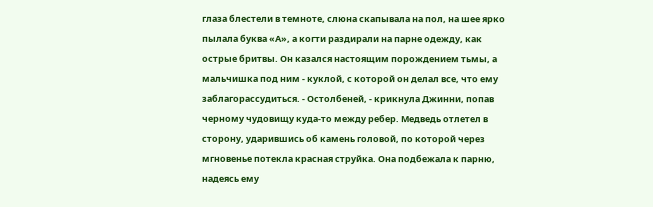глаза блестели в темноте, слюна скапывала на пол, на шее ярко пылала буква «А», а когти раздирали на парне одежду, как острые бритвы. Он казался настоящим порождением тьмы, а мальчишка под ним - куклой, с которой он делал все, что ему заблагорассудиться. - Остолбеней, - крикнула Джинни, попав черному чудовищу куда-то между ребер. Медведь отлетел в сторону, ударившись об камень головой, по которой через мгновенье потекла красная струйка. Она подбежала к парню, надеясь ему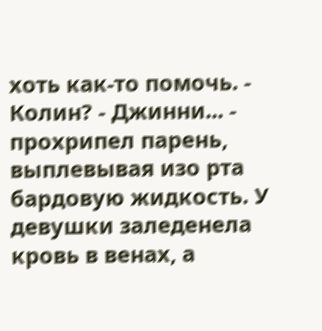хоть как-то помочь. - Колин? - Джинни... - прохрипел парень, выплевывая изо рта бардовую жидкость. У девушки заледенела кровь в венах, а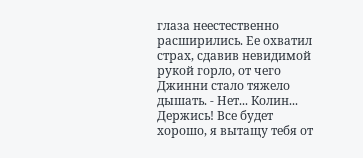глаза неестественно расширились. Ее охватил страх, сдавив невидимой рукой горло, от чего Джинни стало тяжело дышать. - Нет... Колин... Держись! Все будет хорошо, я вытащу тебя от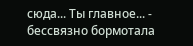сюда... Ты главное... - бессвязно бормотала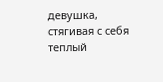девушка, стягивая с себя теплый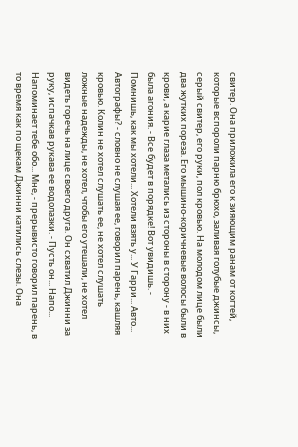свитер. Она приложила его к зияющим ранам от когтей, которые вспороли парню брюхо, заливая голубые джинсы, серый свитер, его руки, пол кровью. На молодом лице были два жутких пореза. Его мышино-коричневые волосы были в крови, а карие глаза метались из стороны в сторону - в них была агония. - Все будет в порядке! Вот увидишь. - Помнишь, как мы хотели... Хотели взять у... У Гарри... Авто... Автографы? - словно не слушая ее, говорил парень, кашляя кровью. Колин не хотел слушать ее, не хотел слушать ложные надежды, не хотел, чтобы его утешали, не хотел видеть горечь на лице своего друга. Он схватил Джинни за руку, испачкав рукава ее водолазки. - Пусть он... Напо... Напоминает тебе обо... Мне, - прерывисто говорил парень, в то время как по щекам Джинни катились слезы. Она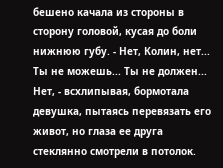бешено качала из стороны в сторону головой, кусая до боли нижнюю губу. - Нет, Колин, нет... Ты не можешь... Ты не должен... Нет, - всхлипывая, бормотала девушка, пытаясь перевязать его живот, но глаза ее друга стеклянно смотрели в потолок.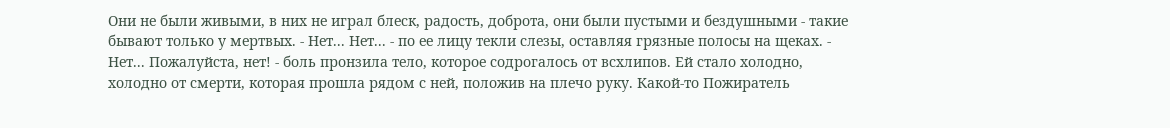Они не были живыми, в них не играл блеск, радость, доброта, они были пустыми и бездушными - такие бывают только у мертвых. - Нет... Нет... - по ее лицу текли слезы, оставляя грязные полосы на щеках. - Нет... Пожалуйста, нет! - боль пронзила тело, которое содрогалось от всхлипов. Ей стало холодно, холодно от смерти, которая прошла рядом с ней, положив на плечо руку. Какой-то Пожиратель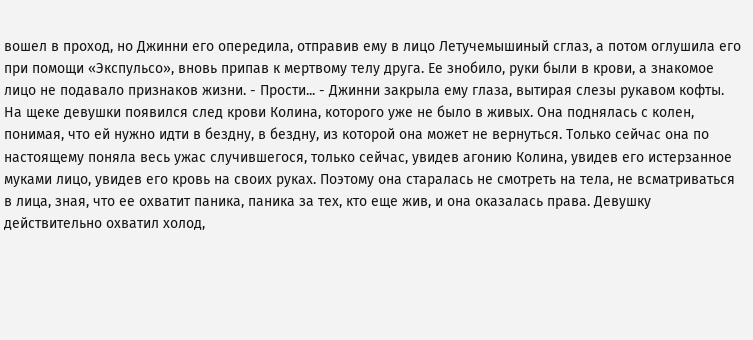вошел в проход, но Джинни его опередила, отправив ему в лицо Летучемышиный сглаз, а потом оглушила его при помощи «Экспульсо», вновь припав к мертвому телу друга. Ее знобило, руки были в крови, а знакомое лицо не подавало признаков жизни. - Прости... - Джинни закрыла ему глаза, вытирая слезы рукавом кофты. На щеке девушки появился след крови Колина, которого уже не было в живых. Она поднялась с колен, понимая, что ей нужно идти в бездну, в бездну, из которой она может не вернуться. Только сейчас она по настоящему поняла весь ужас случившегося, только сейчас, увидев агонию Колина, увидев его истерзанное муками лицо, увидев его кровь на своих руках. Поэтому она старалась не смотреть на тела, не всматриваться в лица, зная, что ее охватит паника, паника за тех, кто еще жив, и она оказалась права. Девушку действительно охватил холод,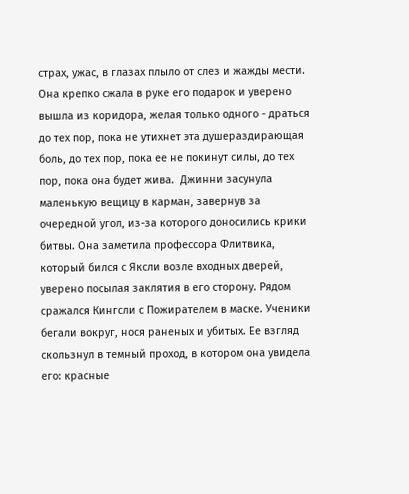страх, ужас, в глазах плыло от слез и жажды мести. Она крепко сжала в руке его подарок и уверено вышла из коридора, желая только одного - драться до тех пор, пока не утихнет эта душераздирающая боль, до тех пор, пока ее не покинут силы, до тех пор, пока она будет жива.  Джинни засунула маленькую вещицу в карман, завернув за очередной угол, из-за которого доносились крики битвы. Она заметила профессора Флитвика, который бился с Яксли возле входных дверей, уверено посылая заклятия в его сторону. Рядом сражался Кингсли с Пожирателем в маске. Ученики бегали вокруг, нося раненых и убитых. Ее взгляд скользнул в темный проход, в котором она увидела его: красные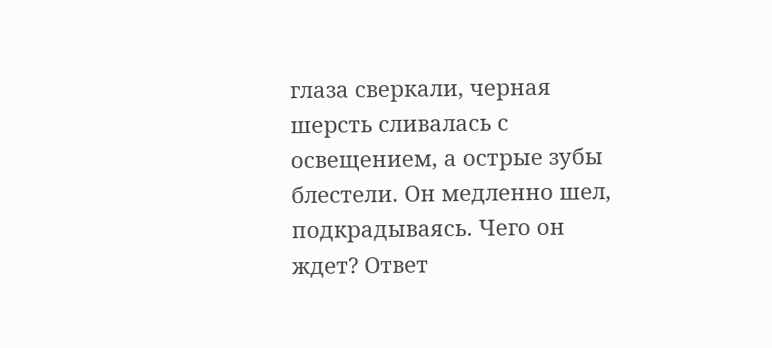глаза сверкали, черная шерсть сливалась с освещением, а острые зубы блестели. Он медленно шел, подкрадываясь. Чего он ждет? Ответ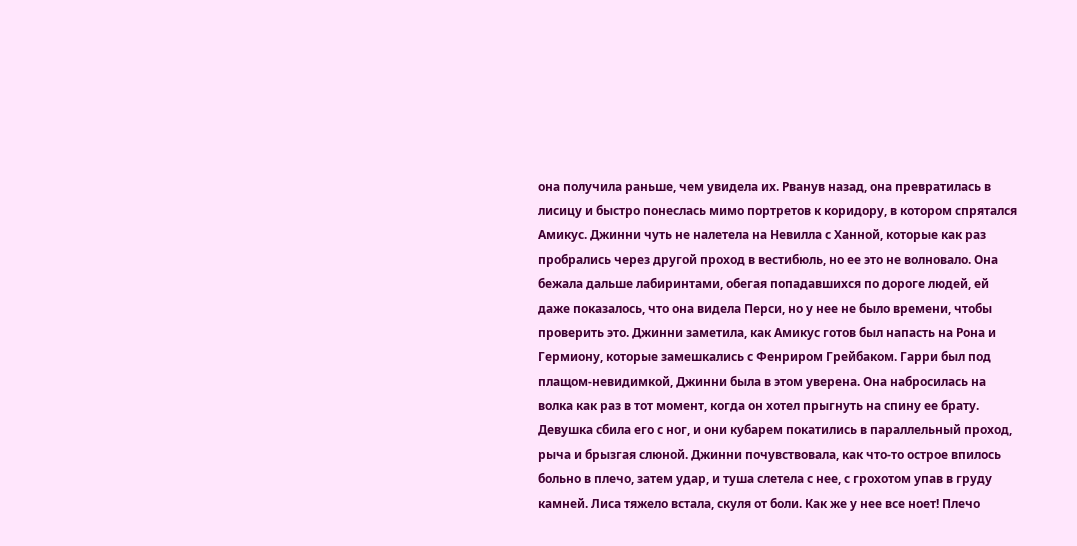она получила раньше, чем увидела их. Рванув назад, она превратилась в лисицу и быстро понеслась мимо портретов к коридору, в котором спрятался Амикус. Джинни чуть не налетела на Невилла с Ханной, которые как раз пробрались через другой проход в вестибюль, но ее это не волновало. Она бежала дальше лабиринтами, обегая попадавшихся по дороге людей, ей даже показалось, что она видела Перси, но у нее не было времени, чтобы проверить это. Джинни заметила, как Амикус готов был напасть на Рона и Гермиону, которые замешкались с Фенриром Грейбаком. Гарри был под плащом-невидимкой, Джинни была в этом уверена. Она набросилась на волка как раз в тот момент, когда он хотел прыгнуть на спину ее брату. Девушка сбила его с ног, и они кубарем покатились в параллельный проход, рыча и брызгая слюной. Джинни почувствовала, как что-то острое впилось больно в плечо, затем удар, и туша слетела с нее, с грохотом упав в груду камней. Лиса тяжело встала, скуля от боли. Как же у нее все ноет! Плечо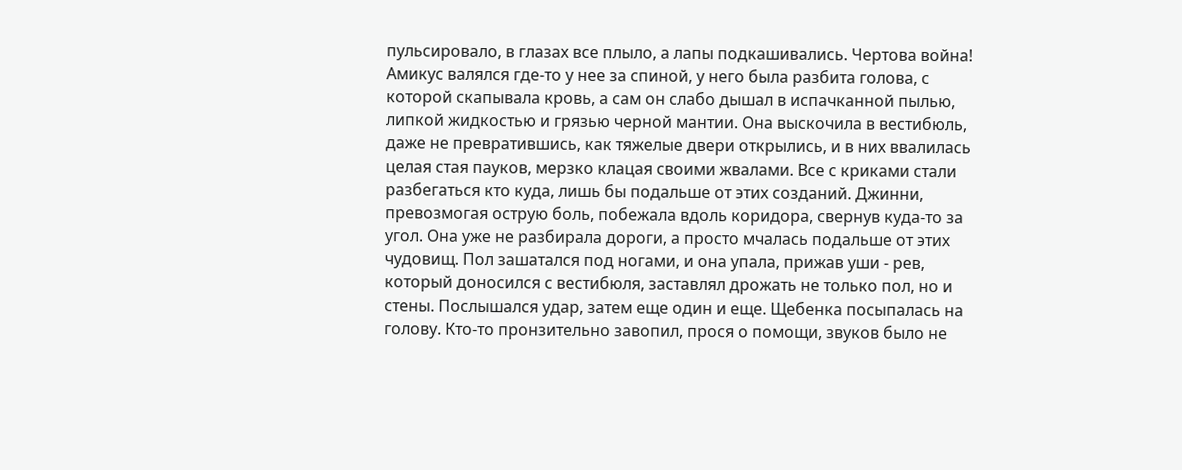пульсировало, в глазах все плыло, а лапы подкашивались. Чертова война! Амикус валялся где-то у нее за спиной, у него была разбита голова, с которой скапывала кровь, а сам он слабо дышал в испачканной пылью, липкой жидкостью и грязью черной мантии. Она выскочила в вестибюль, даже не превратившись, как тяжелые двери открылись, и в них ввалилась целая стая пауков, мерзко клацая своими жвалами. Все с криками стали разбегаться кто куда, лишь бы подальше от этих созданий. Джинни, превозмогая острую боль, побежала вдоль коридора, свернув куда-то за угол. Она уже не разбирала дороги, а просто мчалась подальше от этих чудовищ. Пол зашатался под ногами, и она упала, прижав уши - рев, который доносился с вестибюля, заставлял дрожать не только пол, но и стены. Послышался удар, затем еще один и еще. Щебенка посыпалась на голову. Кто-то пронзительно завопил, прося о помощи, звуков было не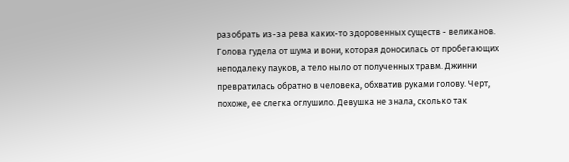разобрать из-за рева каких-то здоровенных существ - великанов. Голова гудела от шума и вони, которая доносилась от пробегающих неподалеку пауков, а тело ныло от полученных травм. Джинни превратилась обратно в человека, обхватив руками голову. Черт, похоже, ее слегка оглушило. Девушка не знала, сколько так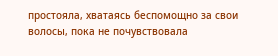простояла, хватаясь беспомощно за свои волосы, пока не почувствовала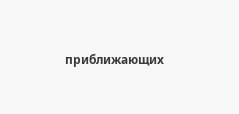приближающих